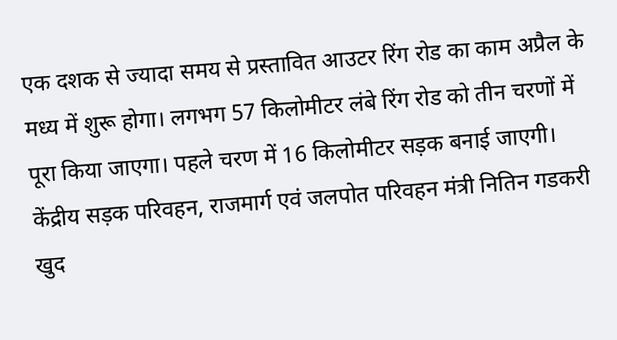एक दशक से ज्यादा समय से प्रस्तावित आउटर रिंग रोड का काम अप्रैल के मध्य में शुरू होगा। लगभग 57 किलोमीटर लंबे रिंग रोड को तीन चरणों में पूरा किया जाएगा। पहले चरण में 16 किलोमीटर सड़क बनाई जाएगी। केंद्रीय सड़क परिवहन, राजमार्ग एवं जलपोत परिवहन मंत्री नितिन गडकरी खुद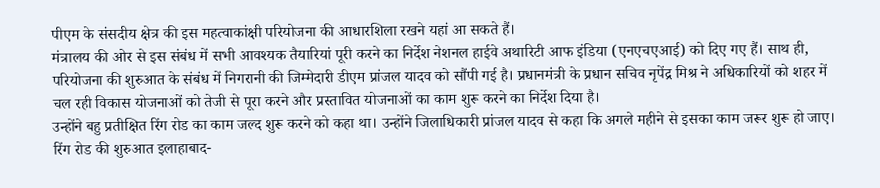पीएम के संसदीय क्षेत्र की इस महत्वाकांक्षी परियोजना की आधारशिला रखने यहां आ सकते हैं।
मंत्रालय की ओर से इस संबंध में सभी आवश्यक तैयारियां पूरी करने का निर्देश नेशनल हाईवे अथारिटी आफ इंडिया (एनएचएआई) को दिए गए हैं। साथ ही, परियोजना की शुरुआत के संबंध में निगरानी की जिम्मेदारी डीएम प्रांजल यादव को सौंपी गई है। प्रधानमंत्री के प्रधान सचिव नृपेंद्र मिश्र ने अधिकारियों को शहर में चल रही विकास योजनाओं को तेजी से पूरा करने और प्रस्तावित योजनाओं का काम शुरू करने का निर्देश दिया है।
उन्होंने बहु प्रतीक्षित रिंग रोड का काम जल्द शुरू करने को कहा था। उन्होंने जिलाधिकारी प्रांजल यादव से कहा कि अगले महीने से इसका काम जरूर शुरू हो जाए। रिंग रोड की शुरुआत इलाहाबाद-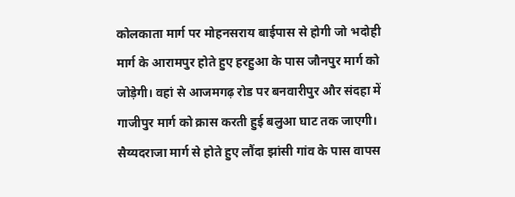कोलकाता मार्ग पर मोहनसराय बाईपास से होगी जो भदोही मार्ग के आरामपुर होते हुए हरहुआ के पास जौनपुर मार्ग को जोड़ेगी। वहां से आजमगढ़ रोड पर बनवारीपुर और संदहा में गाजीपुर मार्ग को क्रास करती हुई बलुआ घाट तक जाएगी।
सैय्यदराजा मार्ग से होते हुए लौंदा झांसी गांव के पास वापस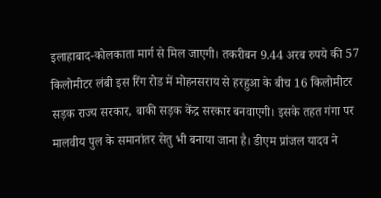इलाहाबाद-कोलकाता मार्ग से मिल जाएगी। तकरीबन 9.44 अरब रुपये की 57 किलोमीटर लंबी इस रिंग रोड में मोहनसराय से हरहुआ के बीच 16 किलोमीटर सड़क राज्य सरकार, बाकी सड़क केंद्र सरकार बनवाएगी। इसके तहत गंगा पर मालवीय पुल के समानांतर सेतु भी बनाया जाना है। डीएम प्रांजल यादव ने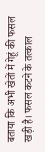बताया कि अभी खेतों में गेहूं की फसल खड़ी है। फसल कटने के तत्काल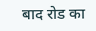बाद रोड का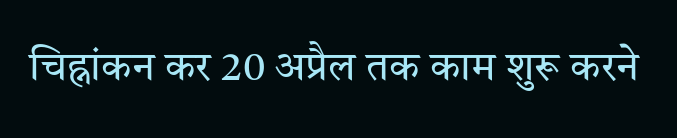चिह्नांकन कर 20 अप्रैल तक काम शुरू करने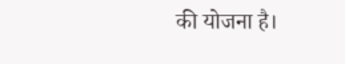की योजना है।